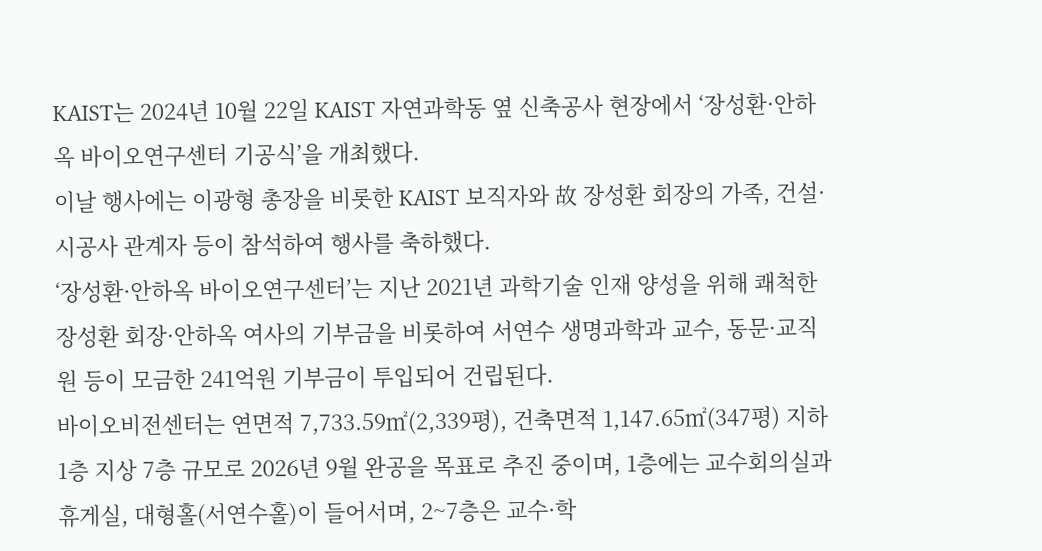KAIST는 2024년 10월 22일 KAIST 자연과학동 옆 신축공사 현장에서 ‘장성환·안하옥 바이오연구센터 기공식’을 개최했다.
이날 행사에는 이광형 총장을 비롯한 KAIST 보직자와 故 장성환 회장의 가족, 건설·시공사 관계자 등이 참석하여 행사를 축하했다.
‘장성환·안하옥 바이오연구센터’는 지난 2021년 과학기술 인재 양성을 위해 쾌척한 장성환 회장·안하옥 여사의 기부금을 비롯하여 서연수 생명과학과 교수, 동문·교직원 등이 모금한 241억원 기부금이 투입되어 건립된다.
바이오비전센터는 연면적 7,733.59㎡(2,339평), 건축면적 1,147.65㎡(347평) 지하 1층 지상 7층 규모로 2026년 9월 완공을 목표로 추진 중이며, 1층에는 교수회의실과 휴게실, 대형홀(서연수홀)이 들어서며, 2~7층은 교수·학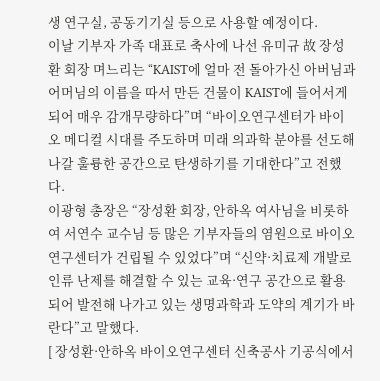생 연구실, 공동기기실 등으로 사용할 예정이다.
이날 기부자 가족 대표로 축사에 나선 유미규 故 장성환 회장 며느리는 “KAIST에 얼마 전 돌아가신 아버님과 어머님의 이름을 따서 만든 건물이 KAIST에 들어서게 되어 매우 감개무량하다”며 “바이오연구센터가 바이오 메디컬 시대를 주도하며 미래 의과학 분야를 선도해 나갈 훌륭한 공간으로 탄생하기를 기대한다”고 전했다.
이광형 총장은 “장성환 회장, 안하옥 여사님을 비롯하여 서연수 교수님 등 많은 기부자들의 염원으로 바이오연구센터가 건립될 수 있었다”며 “신약·치료제 개발로 인류 난제를 해결할 수 있는 교육·연구 공간으로 활용되어 발전해 나가고 있는 생명과학과 도약의 계기가 바란다”고 말했다.
[ 장성환·안하옥 바이오연구센터 신축공사 기공식에서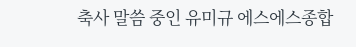축사 말씀 중인 유미규 에스에스종합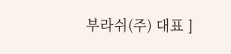부라쉬(주) 대표 ]